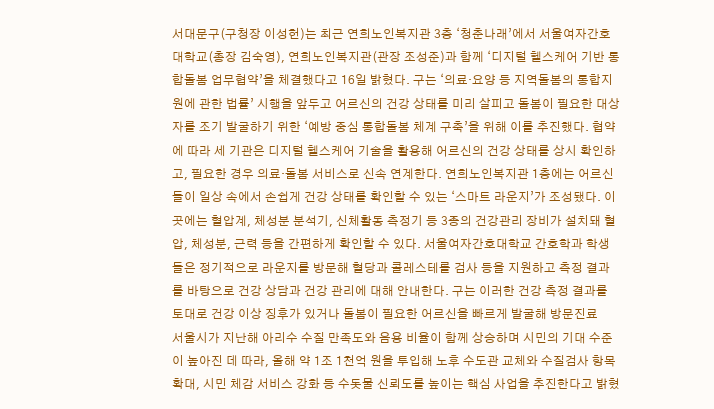서대문구(구청장 이성헌)는 최근 연희노인복지관 3층 ‘청춘나래’에서 서울여자간호대학교(총장 김숙영), 연희노인복지관(관장 조성준)과 함께 ‘디지털 헬스케어 기반 통합돌봄 업무협약’을 체결했다고 16일 밝혔다. 구는 ‘의료·요양 등 지역돌봄의 통합지원에 관한 법률’ 시행을 앞두고 어르신의 건강 상태를 미리 살피고 돌봄이 필요한 대상자를 조기 발굴하기 위한 ‘예방 중심 통합돌봄 체계 구축’을 위해 이를 추진했다. 협약에 따라 세 기관은 디지털 헬스케어 기술을 활용해 어르신의 건강 상태를 상시 확인하고, 필요한 경우 의료·돌봄 서비스로 신속 연계한다. 연희노인복지관 1층에는 어르신들이 일상 속에서 손쉽게 건강 상태를 확인할 수 있는 ‘스마트 라운지’가 조성됐다. 이곳에는 혈압계, 체성분 분석기, 신체활동 측정기 등 3종의 건강관리 장비가 설치돼 혈압, 체성분, 근력 등을 간편하게 확인할 수 있다. 서울여자간호대학교 간호학과 학생들은 정기적으로 라운지를 방문해 혈당과 콜레스테롤 검사 등을 지원하고 측정 결과를 바탕으로 건강 상담과 건강 관리에 대해 안내한다. 구는 이러한 건강 측정 결과를 토대로 건강 이상 징후가 있거나 돌봄이 필요한 어르신을 빠르게 발굴해 방문진료
서울시가 지난해 아리수 수질 만족도와 음용 비율이 함께 상승하며 시민의 기대 수준이 높아진 데 따라, 올해 약 1조 1천억 원을 투입해 노후 수도관 교체와 수질검사 항목 확대, 시민 체감 서비스 강화 등 수돗물 신뢰도를 높이는 핵심 사업을 추진한다고 밝혔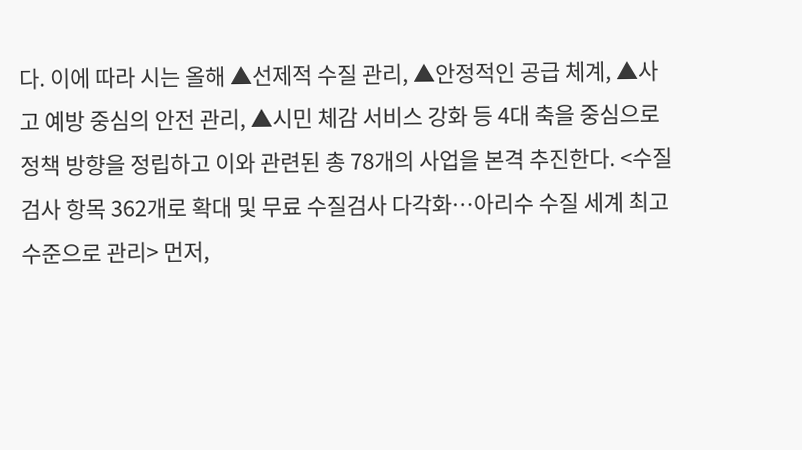다. 이에 따라 시는 올해 ▲선제적 수질 관리, ▲안정적인 공급 체계, ▲사고 예방 중심의 안전 관리, ▲시민 체감 서비스 강화 등 4대 축을 중심으로 정책 방향을 정립하고 이와 관련된 총 78개의 사업을 본격 추진한다. <수질검사 항목 362개로 확대 및 무료 수질검사 다각화…아리수 수질 세계 최고 수준으로 관리> 먼저,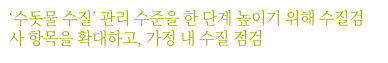‘수돗물 수질’ 관리 수준을 한 단계 높이기 위해 수질검사 항목을 확대하고, 가정 내 수질 점검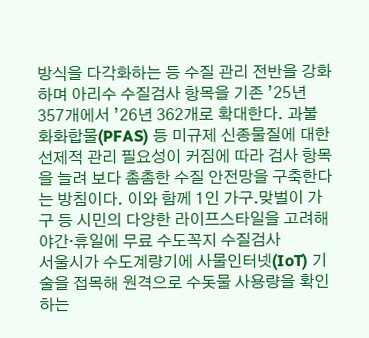방식을 다각화하는 등 수질 관리 전반을 강화하며 아리수 수질검사 항목을 기존 ’25년 357개에서 ’26년 362개로 확대한다. 과불화화합물(PFAS) 등 미규제 신종물질에 대한 선제적 관리 필요성이 커짐에 따라 검사 항목을 늘려 보다 촘촘한 수질 안전망을 구축한다는 방침이다. 이와 함께 1인 가구․맞벌이 가구 등 시민의 다양한 라이프스타일을 고려해 야간·휴일에 무료 수도꼭지 수질검사
서울시가 수도계량기에 사물인터넷(IoT) 기술을 접목해 원격으로 수돗물 사용량을 확인하는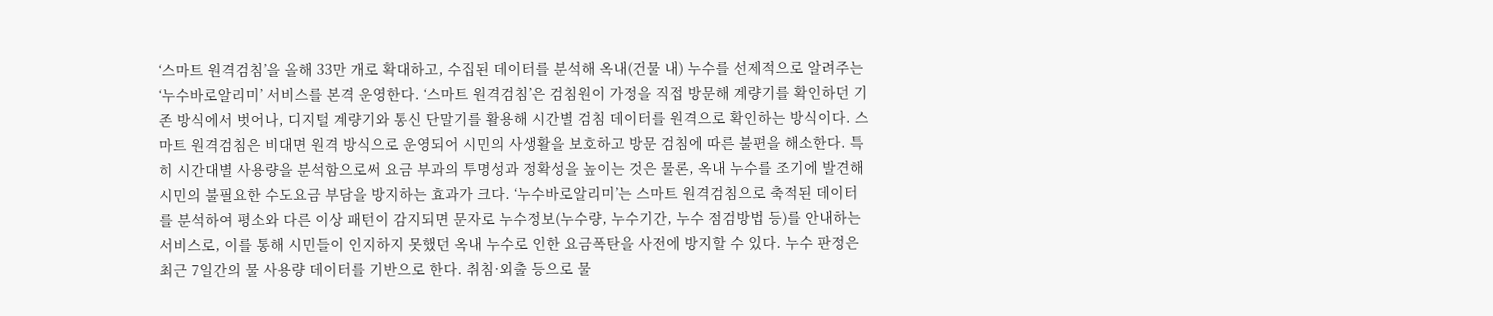‘스마트 원격검침’을 올해 33만 개로 확대하고, 수집된 데이터를 분석해 옥내(건물 내) 누수를 선제적으로 알려주는 ‘누수바로알리미’ 서비스를 본격 운영한다. ‘스마트 원격검침’은 검침원이 가정을 직접 방문해 계량기를 확인하던 기존 방식에서 벗어나, 디지털 계량기와 통신 단말기를 활용해 시간별 검침 데이터를 원격으로 확인하는 방식이다. 스마트 원격검침은 비대면 원격 방식으로 운영되어 시민의 사생활을 보호하고 방문 검침에 따른 불편을 해소한다. 특히 시간대별 사용량을 분석함으로써 요금 부과의 투명성과 정확성을 높이는 것은 물론, 옥내 누수를 조기에 발견해 시민의 불필요한 수도요금 부담을 방지하는 효과가 크다. ‘누수바로알리미’는 스마트 원격검침으로 축적된 데이터를 분석하여 평소와 다른 이상 패턴이 감지되면 문자로 누수정보(누수량, 누수기간, 누수 점검방법 등)를 안내하는 서비스로, 이를 통해 시민들이 인지하지 못했던 옥내 누수로 인한 요금폭탄을 사전에 방지할 수 있다. 누수 판정은 최근 7일간의 물 사용량 데이터를 기반으로 한다. 취침·외출 등으로 물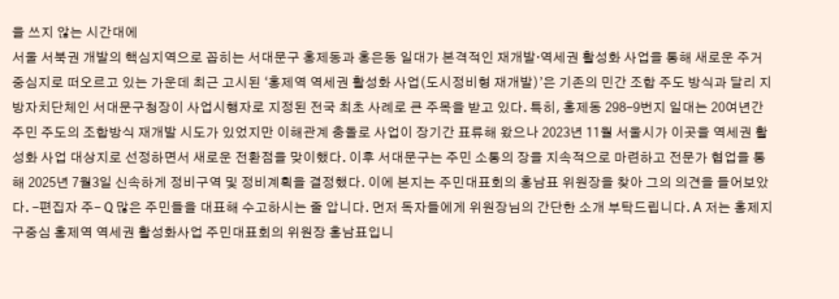을 쓰지 않는 시간대에
서울 서북권 개발의 핵심지역으로 꼽히는 서대문구 홍제동과 홍은동 일대가 본격적인 재개발·역세권 활성화 사업을 통해 새로운 주거 중심지로 떠오르고 있는 가운데 최근 고시된 ‘홍제역 역세권 활성화 사업(도시정비형 재개발)’은 기존의 민간 조합 주도 방식과 달리 지방자치단체인 서대문구청장이 사업시행자로 지정된 전국 최초 사례로 큰 주목을 받고 있다. 특히, 홍제동 298-9번지 일대는 20여년간 주민 주도의 조합방식 재개발 시도가 있었지만 이해관계 충돌로 사업이 장기간 표류해 왔으나 2023년 11월 서울시가 이곳을 역세권 활성화 사업 대상지로 선정하면서 새로운 전환점을 맞이했다. 이후 서대문구는 주민 소통의 장을 지속적으로 마련하고 전문가 협업을 통해 2025년 7월3일 신속하게 정비구역 및 정비계획을 결정했다. 이에 본지는 주민대표회의 홍남표 위원장을 찾아 그의 의견을 들어보았다. -편집자 주- Q 많은 주민들을 대표해 수고하시는 줄 압니다. 먼저 독자들에게 위원장님의 간단한 소개 부탁드립니다. A 저는 홍제지구중심 홍제역 역세권 활성화사업 주민대표회의 위원장 홍남표입니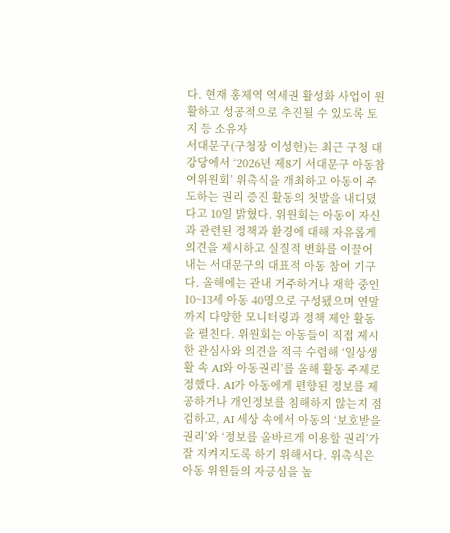다. 현재 홍제역 역세권 활성화 사업이 원활하고 성공적으로 추진될 수 있도록 토지 등 소유자
서대문구(구청장 이성헌)는 최근 구청 대강당에서 ‘2026년 제8기 서대문구 아동참여위원회’ 위촉식을 개최하고 아동이 주도하는 권리 증진 활동의 첫발을 내디뎠다고 10일 밝혔다. 위원회는 아동이 자신과 관련된 정책과 환경에 대해 자유롭게 의견을 제시하고 실질적 변화를 이끌어 내는 서대문구의 대표적 아동 참여 기구다. 올해에는 관내 거주하거나 재학 중인 10~13세 아동 40명으로 구성됐으며 연말까지 다양한 모니터링과 정책 제안 활동을 펼친다. 위원회는 아동들이 직접 제시한 관심사와 의견을 적극 수렴해 ‘일상생활 속 AI와 아동권리’를 올해 활동 주제로 정했다. AI가 아동에게 편향된 정보를 제공하거나 개인정보를 침해하지 않는지 점검하고, AI 세상 속에서 아동의 ‘보호받을 권리’와 ‘정보를 올바르게 이용할 권리’가 잘 지켜지도록 하기 위해서다. 위촉식은 아동 위원들의 자긍심을 높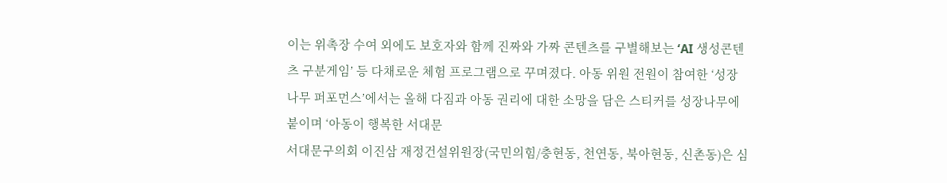이는 위촉장 수여 외에도 보호자와 함께 진짜와 가짜 콘텐츠를 구별해보는 ‘AI 생성콘텐츠 구분게임’ 등 다채로운 체험 프로그램으로 꾸며졌다. 아동 위원 전원이 참여한 ‘성장나무 퍼포먼스’에서는 올해 다짐과 아동 권리에 대한 소망을 담은 스티커를 성장나무에 붙이며 ‘아동이 행복한 서대문
서대문구의회 이진삼 재정건설위원장(국민의힘/충현동, 천연동, 북아현동, 신촌동)은 심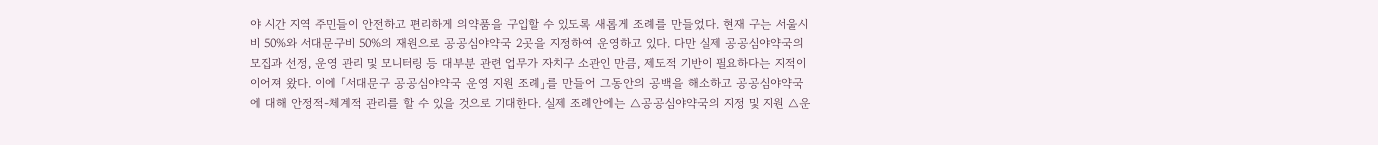야 시간 지역 주민들이 안전하고 편리하게 의약품을 구입할 수 있도록 새롭게 조례를 만들었다. 현재 구는 서울시비 50%와 서대문구비 50%의 재원으로 공공심야약국 2곳을 지정하여 운영하고 있다. 다만 실제 공공심야약국의 모집과 선정, 운영 관리 및 모니터링 등 대부분 관련 업무가 자치구 소관인 만큼, 제도적 기반이 필요하다는 지적이 이어져 왔다. 이에 「서대문구 공공심야약국 운영 지원 조례」를 만들어 그동안의 공백을 해소하고 공공심야약국에 대해 안정적-체계적 관리를 할 수 있을 것으로 기대한다. 실제 조례안에는 △공공심야약국의 지정 및 지원 △운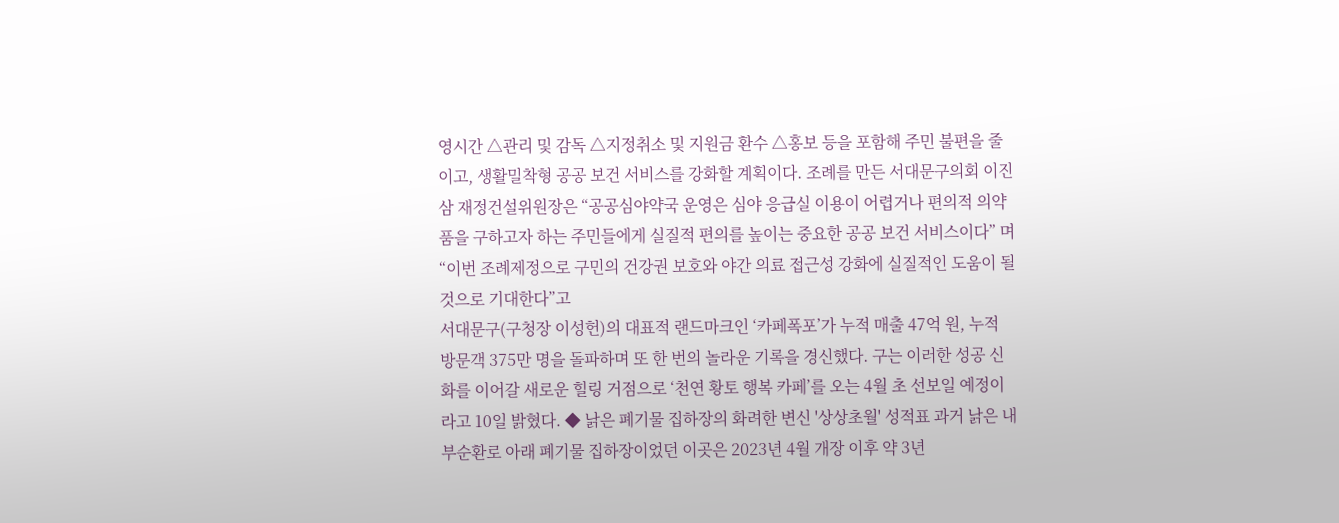영시간 △관리 및 감독 △지정취소 및 지원금 환수 △홍보 등을 포함해 주민 불편을 줄이고, 생활밀착형 공공 보건 서비스를 강화할 계획이다. 조례를 만든 서대문구의회 이진삼 재정건설위원장은 “공공심야약국 운영은 심야 응급실 이용이 어렵거나 편의적 의약품을 구하고자 하는 주민들에게 실질적 편의를 높이는 중요한 공공 보건 서비스이다” 며 “이번 조례제정으로 구민의 건강권 보호와 야간 의료 접근성 강화에 실질적인 도움이 될 것으로 기대한다”고
서대문구(구청장 이성헌)의 대표적 랜드마크인 ‘카페폭포’가 누적 매출 47억 원, 누적 방문객 375만 명을 돌파하며 또 한 번의 놀라운 기록을 경신했다. 구는 이러한 성공 신화를 이어갈 새로운 힐링 거점으로 ‘천연 황토 행복 카페’를 오는 4월 초 선보일 예정이라고 10일 밝혔다. ◆ 낡은 폐기물 집하장의 화려한 변신 '상상초월' 성적표 과거 낡은 내부순환로 아래 폐기물 집하장이었던 이곳은 2023년 4월 개장 이후 약 3년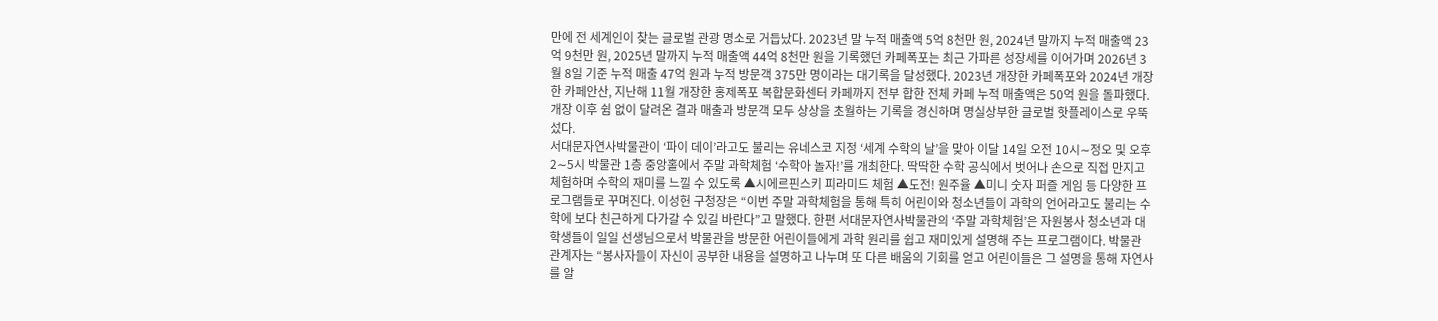만에 전 세계인이 찾는 글로벌 관광 명소로 거듭났다. 2023년 말 누적 매출액 5억 8천만 원, 2024년 말까지 누적 매출액 23억 9천만 원, 2025년 말까지 누적 매출액 44억 8천만 원을 기록했던 카페폭포는 최근 가파른 성장세를 이어가며 2026년 3월 8일 기준 누적 매출 47억 원과 누적 방문객 375만 명이라는 대기록을 달성했다. 2023년 개장한 카페폭포와 2024년 개장한 카페안산, 지난해 11월 개장한 홍제폭포 복합문화센터 카페까지 전부 합한 전체 카페 누적 매출액은 50억 원을 돌파했다. 개장 이후 쉼 없이 달려온 결과 매출과 방문객 모두 상상을 초월하는 기록을 경신하며 명실상부한 글로벌 핫플레이스로 우뚝 섰다.
서대문자연사박물관이 ‘파이 데이’라고도 불리는 유네스코 지정 ‘세계 수학의 날’을 맞아 이달 14일 오전 10시∼정오 및 오후 2∼5시 박물관 1층 중앙홀에서 주말 과학체험 ‘수학아 놀자!’를 개최한다. 딱딱한 수학 공식에서 벗어나 손으로 직접 만지고 체험하며 수학의 재미를 느낄 수 있도록 ▲시에르핀스키 피라미드 체험 ▲도전! 원주율 ▲미니 숫자 퍼즐 게임 등 다양한 프로그램들로 꾸며진다. 이성헌 구청장은 “이번 주말 과학체험을 통해 특히 어린이와 청소년들이 과학의 언어라고도 불리는 수학에 보다 친근하게 다가갈 수 있길 바란다”고 말했다. 한편 서대문자연사박물관의 ‘주말 과학체험’은 자원봉사 청소년과 대학생들이 일일 선생님으로서 박물관을 방문한 어린이들에게 과학 원리를 쉽고 재미있게 설명해 주는 프로그램이다. 박물관 관계자는 “봉사자들이 자신이 공부한 내용을 설명하고 나누며 또 다른 배움의 기회를 얻고 어린이들은 그 설명을 통해 자연사를 알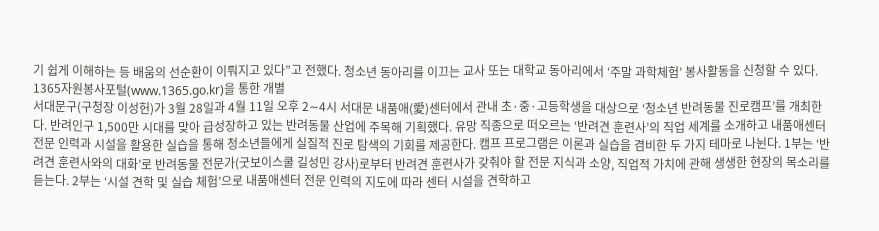기 쉽게 이해하는 등 배움의 선순환이 이뤄지고 있다”고 전했다. 청소년 동아리를 이끄는 교사 또는 대학교 동아리에서 ‘주말 과학체험’ 봉사활동을 신청할 수 있다. 1365자원봉사포털(www.1365.go.kr)을 통한 개별
서대문구(구청장 이성헌)가 3월 28일과 4월 11일 오후 2∼4시 서대문 내품애(愛)센터에서 관내 초·중·고등학생을 대상으로 ‘청소년 반려동물 진로캠프’를 개최한다. 반려인구 1,500만 시대를 맞아 급성장하고 있는 반려동물 산업에 주목해 기획했다. 유망 직종으로 떠오르는 ‘반려견 훈련사’의 직업 세계를 소개하고 내품애센터 전문 인력과 시설을 활용한 실습을 통해 청소년들에게 실질적 진로 탐색의 기회를 제공한다. 캠프 프로그램은 이론과 실습을 겸비한 두 가지 테마로 나뉜다. 1부는 ‘반려견 훈련사와의 대화’로 반려동물 전문가(굿보이스쿨 길성민 강사)로부터 반려견 훈련사가 갖춰야 할 전문 지식과 소양, 직업적 가치에 관해 생생한 현장의 목소리를 듣는다. 2부는 ‘시설 견학 및 실습 체험’으로 내품애센터 전문 인력의 지도에 따라 센터 시설을 견학하고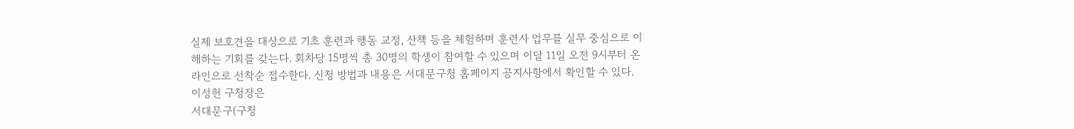실제 보호견을 대상으로 기초 훈련과 행동 교정, 산책 등을 체험하며 훈련사 업무를 실무 중심으로 이해하는 기회를 갖는다. 회차당 15명씩 총 30명의 학생이 참여할 수 있으며 이달 11일 오전 9시부터 온라인으로 선착순 접수한다. 신청 방법과 내용은 서대문구청 홈페이지 공지사항에서 확인할 수 있다. 이성헌 구청장은
서대문구(구청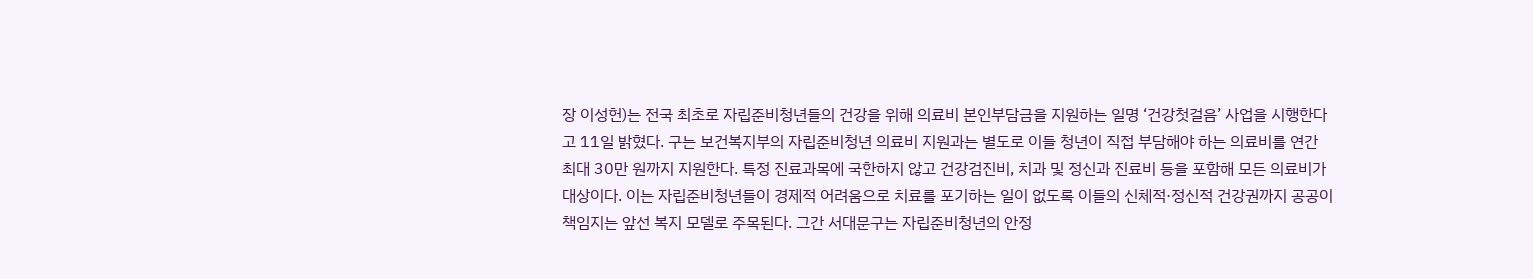장 이성헌)는 전국 최초로 자립준비청년들의 건강을 위해 의료비 본인부담금을 지원하는 일명 ‘건강첫걸음’ 사업을 시행한다고 11일 밝혔다. 구는 보건복지부의 자립준비청년 의료비 지원과는 별도로 이들 청년이 직접 부담해야 하는 의료비를 연간 최대 30만 원까지 지원한다. 특정 진료과목에 국한하지 않고 건강검진비, 치과 및 정신과 진료비 등을 포함해 모든 의료비가 대상이다. 이는 자립준비청년들이 경제적 어려움으로 치료를 포기하는 일이 없도록 이들의 신체적·정신적 건강권까지 공공이 책임지는 앞선 복지 모델로 주목된다. 그간 서대문구는 자립준비청년의 안정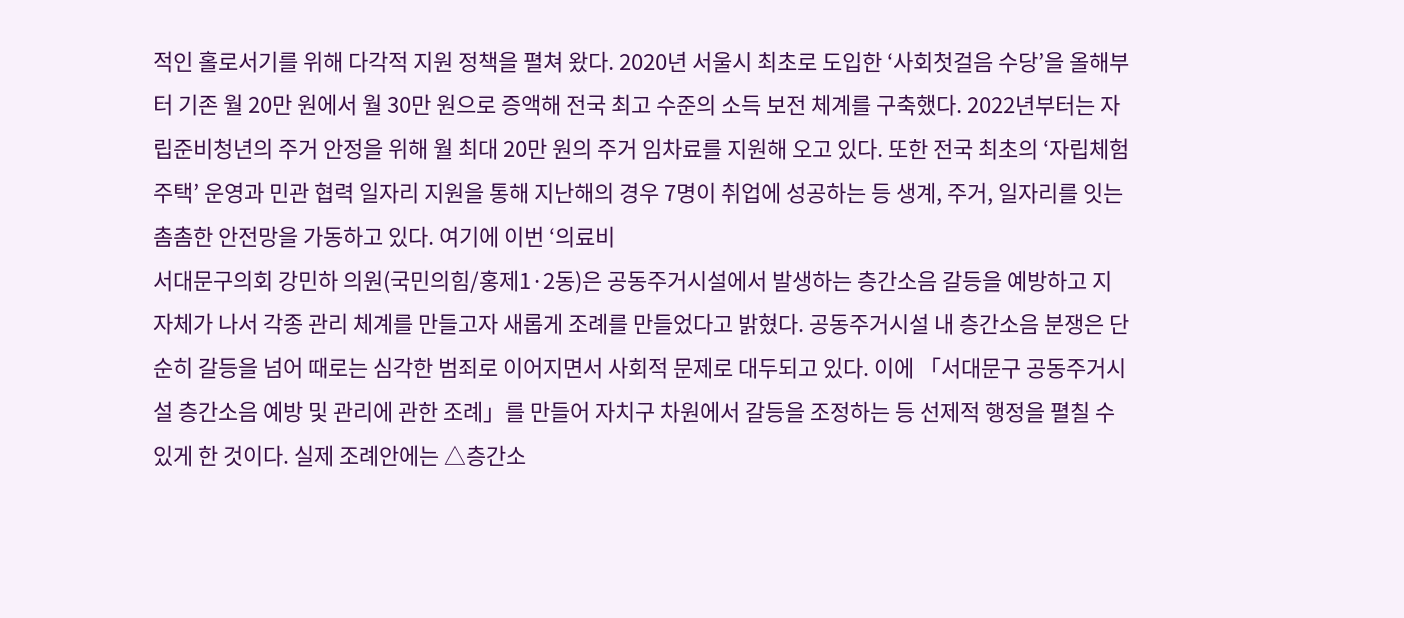적인 홀로서기를 위해 다각적 지원 정책을 펼쳐 왔다. 2020년 서울시 최초로 도입한 ‘사회첫걸음 수당’을 올해부터 기존 월 20만 원에서 월 30만 원으로 증액해 전국 최고 수준의 소득 보전 체계를 구축했다. 2022년부터는 자립준비청년의 주거 안정을 위해 월 최대 20만 원의 주거 임차료를 지원해 오고 있다. 또한 전국 최초의 ‘자립체험주택’ 운영과 민관 협력 일자리 지원을 통해 지난해의 경우 7명이 취업에 성공하는 등 생계, 주거, 일자리를 잇는 촘촘한 안전망을 가동하고 있다. 여기에 이번 ‘의료비
서대문구의회 강민하 의원(국민의힘/홍제1·2동)은 공동주거시설에서 발생하는 층간소음 갈등을 예방하고 지자체가 나서 각종 관리 체계를 만들고자 새롭게 조례를 만들었다고 밝혔다. 공동주거시설 내 층간소음 분쟁은 단순히 갈등을 넘어 때로는 심각한 범죄로 이어지면서 사회적 문제로 대두되고 있다. 이에 「서대문구 공동주거시설 층간소음 예방 및 관리에 관한 조례」를 만들어 자치구 차원에서 갈등을 조정하는 등 선제적 행정을 펼칠 수 있게 한 것이다. 실제 조례안에는 △층간소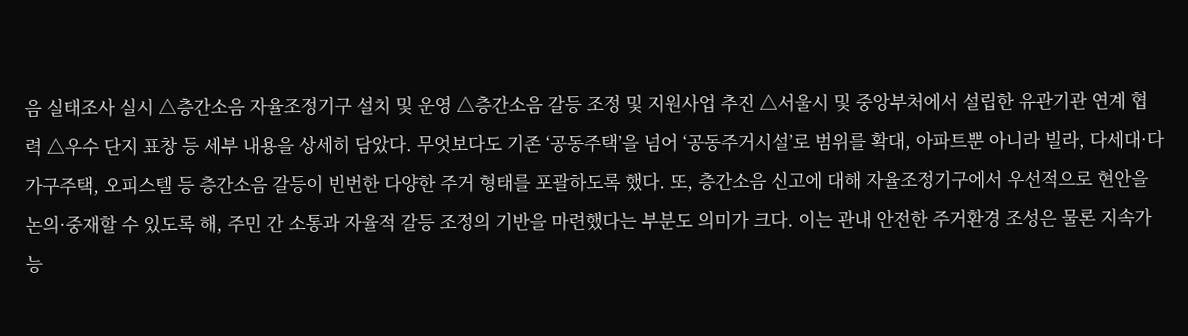음 실태조사 실시 △층간소음 자율조정기구 설치 및 운영 △층간소음 갈등 조정 및 지원사업 추진 △서울시 및 중앙부처에서 설립한 유관기관 연계 협력 △우수 단지 표창 등 세부 내용을 상세히 담았다. 무엇보다도 기존 ‘공동주택’을 넘어 ‘공동주거시설’로 범위를 확대, 아파트뿐 아니라 빌라, 다세대·다가구주택, 오피스텔 등 층간소음 갈등이 빈번한 다양한 주거 형태를 포괄하도록 했다. 또, 층간소음 신고에 대해 자율조정기구에서 우선적으로 현안을 논의·중재할 수 있도록 해, 주민 간 소통과 자율적 갈등 조정의 기반을 마련했다는 부분도 의미가 크다. 이는 관내 안전한 주거환경 조성은 물론 지속가능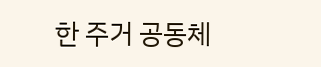한 주거 공동체